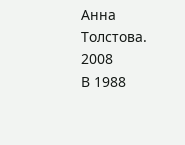Анна Толстова. 2008
В 1988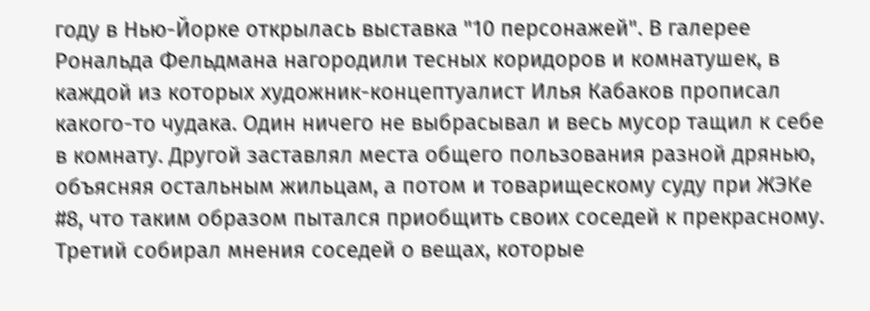году в Нью-Йорке открылась выставка "10 персонажей". В галерее Рональда Фельдмана нагородили тесных коридоров и комнатушек, в каждой из которых художник-концептуалист Илья Кабаков прописал какого-то чудака. Один ничего не выбрасывал и весь мусор тащил к себе в комнату. Другой заставлял места общего пользования разной дрянью, объясняя остальным жильцам, а потом и товарищескому суду при ЖЭКе #8, что таким образом пытался приобщить своих соседей к прекрасному. Третий собирал мнения соседей о вещах, которые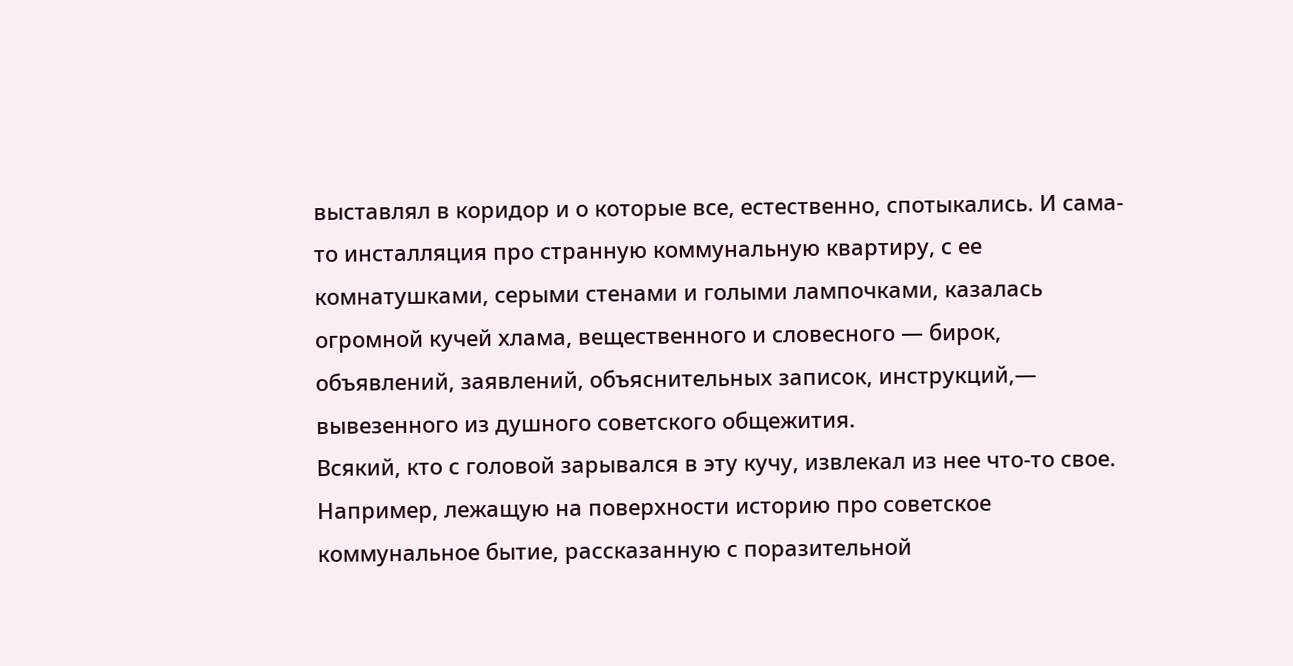выставлял в коридор и о которые все, естественно, спотыкались. И сама-то инсталляция про странную коммунальную квартиру, с ее комнатушками, серыми стенами и голыми лампочками, казалась огромной кучей хлама, вещественного и словесного — бирок, объявлений, заявлений, объяснительных записок, инструкций,— вывезенного из душного советского общежития.
Всякий, кто с головой зарывался в эту кучу, извлекал из нее что-то свое. Например, лежащую на поверхности историю про советское коммунальное бытие, рассказанную с поразительной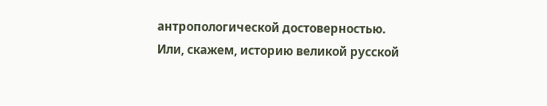антропологической достоверностью. Или, скажем, историю великой русской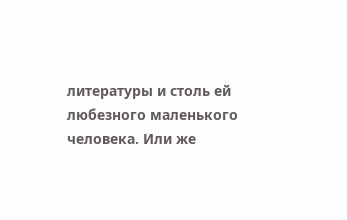литературы и столь ей любезного маленького человека. Или же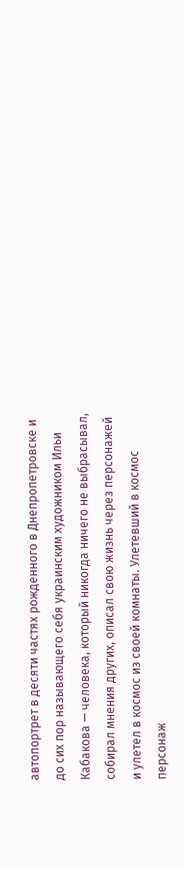автопортрет в десяти частях рожденного в Днепропетровске и до сих пор называющего себя украинским художником Ильи Кабакова — человека, который никогда ничего не выбрасывал, собирал мнения других, описал свою жизнь через персонажей и улетел в космос из своей комнаты. Улетевший в космос персонаж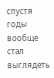спустя годы вообще стал выглядеть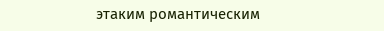этаким романтическим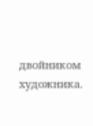двойником художника.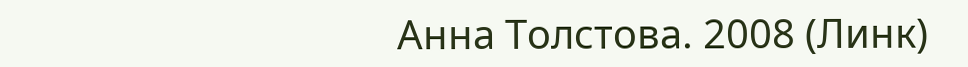Анна Толстова. 2008 (Линк)